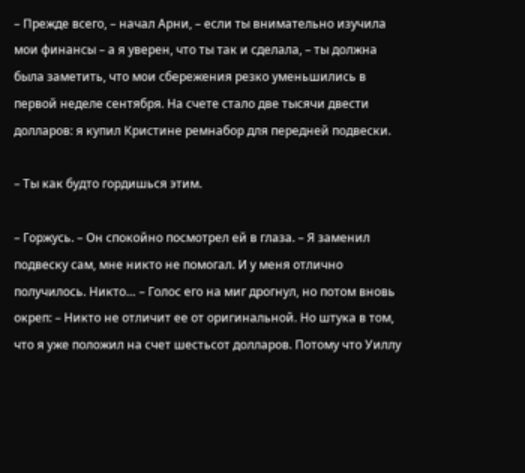– Прежде всего, – начал Арни, – если ты внимательно изучила мои финансы – а я уверен, что ты так и сделала, – ты должна была заметить, что мои сбережения резко уменьшились в первой неделе сентября. На счете стало две тысячи двести долларов: я купил Кристине ремнабор для передней подвески.

– Ты как будто гордишься этим.

– Горжусь. – Он спокойно посмотрел ей в глаза. – Я заменил подвеску сам, мне никто не помогал. И у меня отлично получилось. Никто… – Голос его на миг дрогнул, но потом вновь окреп: – Никто не отличит ее от оригинальной. Но штука в том, что я уже положил на счет шестьсот долларов. Потому что Уиллу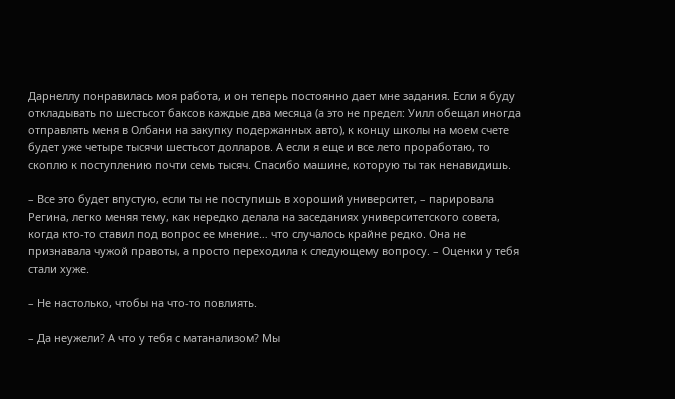Дарнеллу понравилась моя работа, и он теперь постоянно дает мне задания. Если я буду откладывать по шестьсот баксов каждые два месяца (а это не предел: Уилл обещал иногда отправлять меня в Олбани на закупку подержанных авто), к концу школы на моем счете будет уже четыре тысячи шестьсот долларов. А если я еще и все лето проработаю, то скоплю к поступлению почти семь тысяч. Спасибо машине, которую ты так ненавидишь.

– Все это будет впустую, если ты не поступишь в хороший университет, – парировала Регина, легко меняя тему, как нередко делала на заседаниях университетского совета, когда кто-то ставил под вопрос ее мнение… что случалось крайне редко. Она не признавала чужой правоты, а просто переходила к следующему вопросу. – Оценки у тебя стали хуже.

– Не настолько, чтобы на что-то повлиять.

– Да неужели? А что у тебя с матанализом? Мы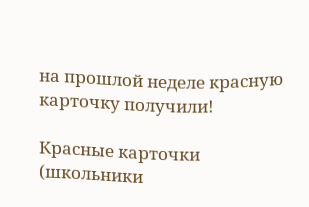на прошлой неделе красную карточку получили!

Красные карточки (школьники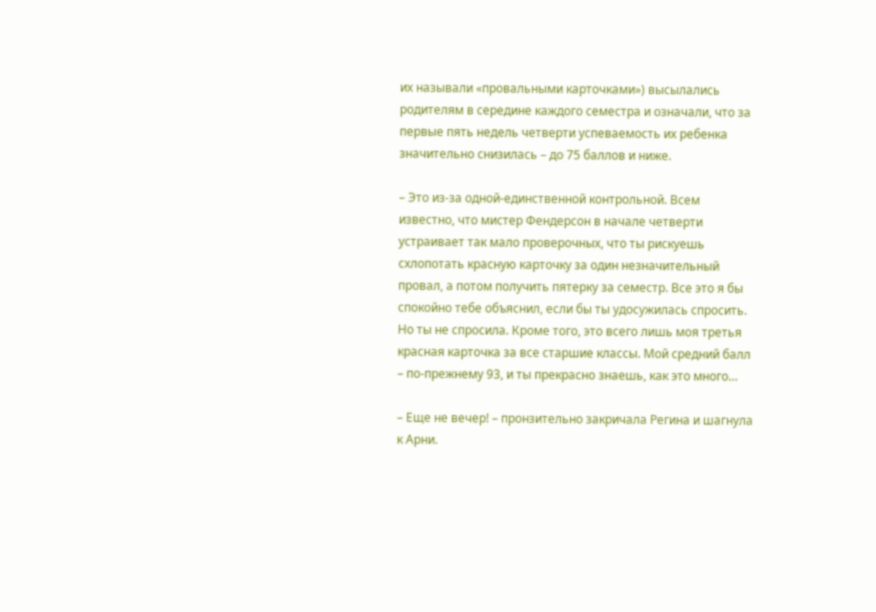их называли «провальными карточками») высылались родителям в середине каждого семестра и означали, что за первые пять недель четверти успеваемость их ребенка значительно снизилась – до 75 баллов и ниже.

– Это из-за одной-единственной контрольной. Всем известно, что мистер Фендерсон в начале четверти устраивает так мало проверочных, что ты рискуешь схлопотать красную карточку за один незначительный провал, а потом получить пятерку за семестр. Все это я бы спокойно тебе объяснил, если бы ты удосужилась спросить. Но ты не спросила. Кроме того, это всего лишь моя третья красная карточка за все старшие классы. Мой средний балл – по-прежнему 93, и ты прекрасно знаешь, как это много…

– Еще не вечер! – пронзительно закричала Регина и шагнула к Арни.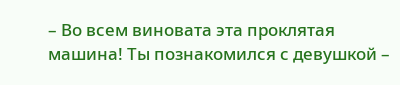– Во всем виновата эта проклятая машина! Ты познакомился с девушкой –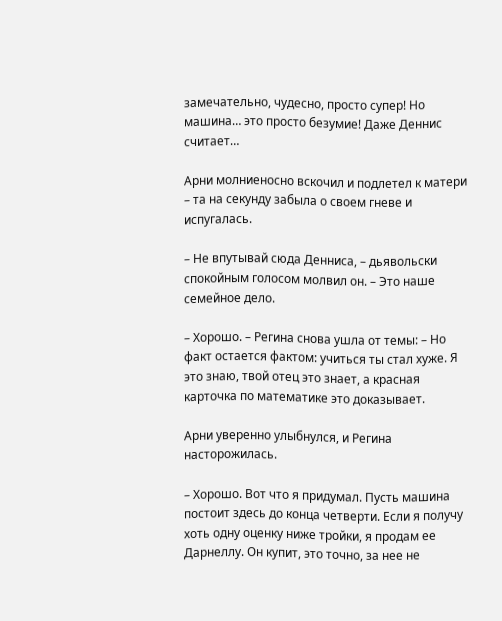замечательно, чудесно, просто супер! Но машина… это просто безумие! Даже Деннис считает…

Арни молниеносно вскочил и подлетел к матери – та на секунду забыла о своем гневе и испугалась.

– Не впутывай сюда Денниса, – дьявольски спокойным голосом молвил он. – Это наше семейное дело.

– Хорошо. – Регина снова ушла от темы: – Но факт остается фактом: учиться ты стал хуже. Я это знаю, твой отец это знает, а красная карточка по математике это доказывает.

Арни уверенно улыбнулся, и Регина насторожилась.

– Хорошо. Вот что я придумал. Пусть машина постоит здесь до конца четверти. Если я получу хоть одну оценку ниже тройки, я продам ее Дарнеллу. Он купит, это точно, за нее не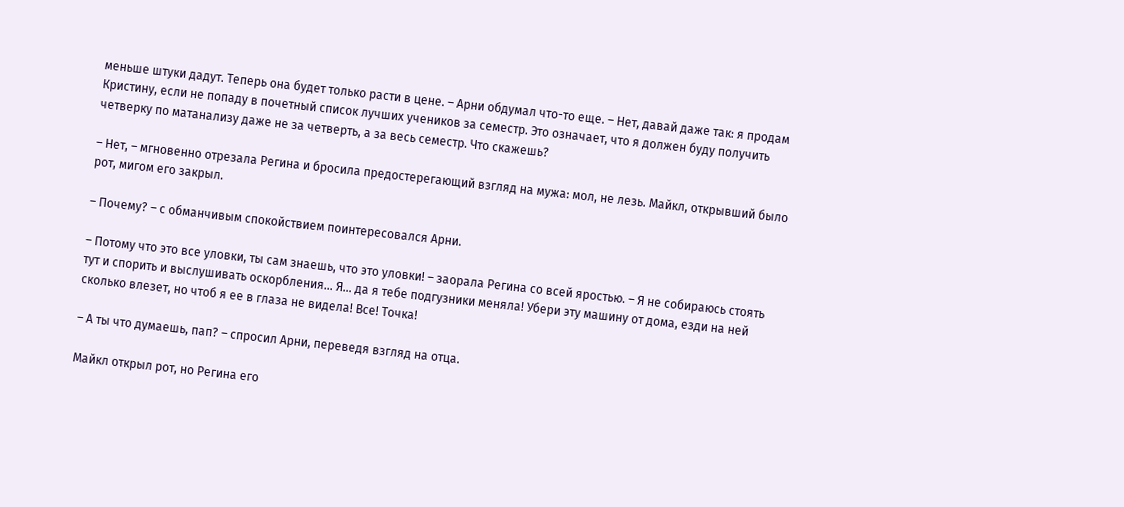меньше штуки дадут. Теперь она будет только расти в цене. – Арни обдумал что-то еще. – Нет, давай даже так: я продам Кристину, если не попаду в почетный список лучших учеников за семестр. Это означает, что я должен буду получить четверку по матанализу даже не за четверть, а за весь семестр. Что скажешь?

– Нет, – мгновенно отрезала Регина и бросила предостерегающий взгляд на мужа: мол, не лезь. Майкл, открывший было рот, мигом его закрыл.

– Почему? – с обманчивым спокойствием поинтересовался Арни.

– Потому что это все уловки, ты сам знаешь, что это уловки! – заорала Регина со всей яростью. – Я не собираюсь стоять тут и спорить и выслушивать оскорбления… Я… да я тебе подгузники меняла! Убери эту машину от дома, езди на ней сколько влезет, но чтоб я ее в глаза не видела! Все! Точка!

– А ты что думаешь, пап? – спросил Арни, переведя взгляд на отца.

Майкл открыл рот, но Регина его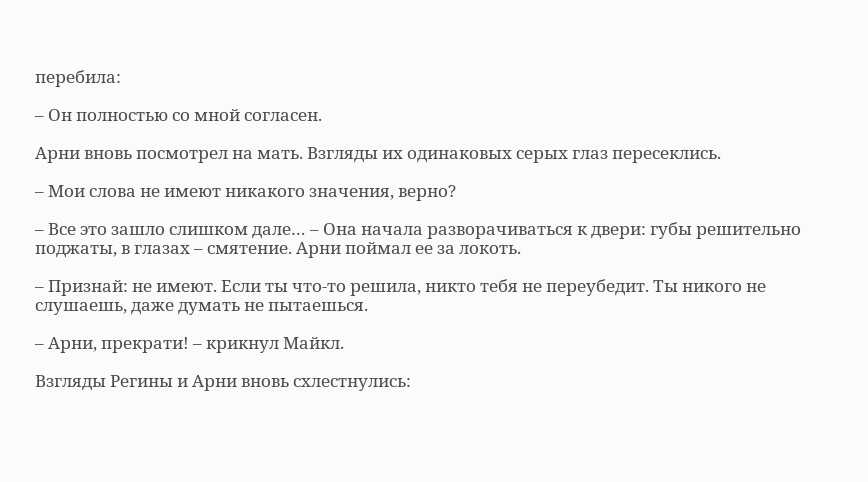перебила:

– Он полностью со мной согласен.

Арни вновь посмотрел на мать. Взгляды их одинаковых серых глаз пересеклись.

– Мои слова не имеют никакого значения, верно?

– Все это зашло слишком дале… – Она начала разворачиваться к двери: губы решительно поджаты, в глазах – смятение. Арни поймал ее за локоть.

– Признай: не имеют. Если ты что-то решила, никто тебя не переубедит. Ты никого не слушаешь, даже думать не пытаешься.

– Арни, прекрати! – крикнул Майкл.

Взгляды Регины и Арни вновь схлестнулись: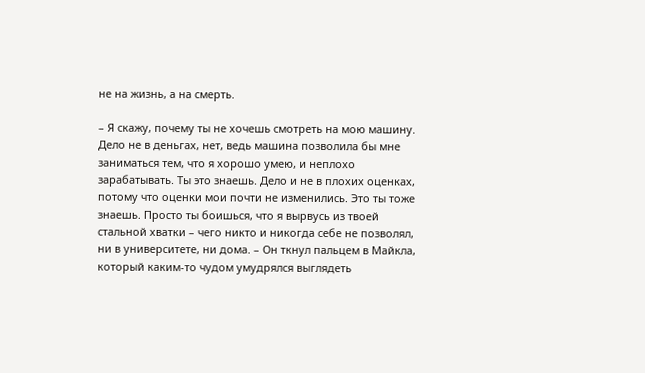не на жизнь, а на смерть.

– Я скажу, почему ты не хочешь смотреть на мою машину. Дело не в деньгах, нет, ведь машина позволила бы мне заниматься тем, что я хорошо умею, и неплохо зарабатывать. Ты это знаешь. Дело и не в плохих оценках, потому что оценки мои почти не изменились. Это ты тоже знаешь. Просто ты боишься, что я вырвусь из твоей стальной хватки – чего никто и никогда себе не позволял, ни в университете, ни дома. – Он ткнул пальцем в Майкла, который каким-то чудом умудрялся выглядеть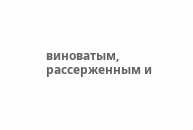виноватым, рассерженным и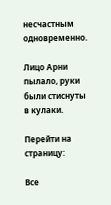несчастным одновременно.

Лицо Арни пылало, руки были стиснуты в кулаки.

Перейти на страницу:

Все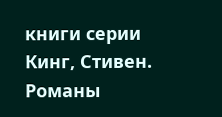книги серии Кинг, Стивен. Романы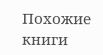Похожие книги